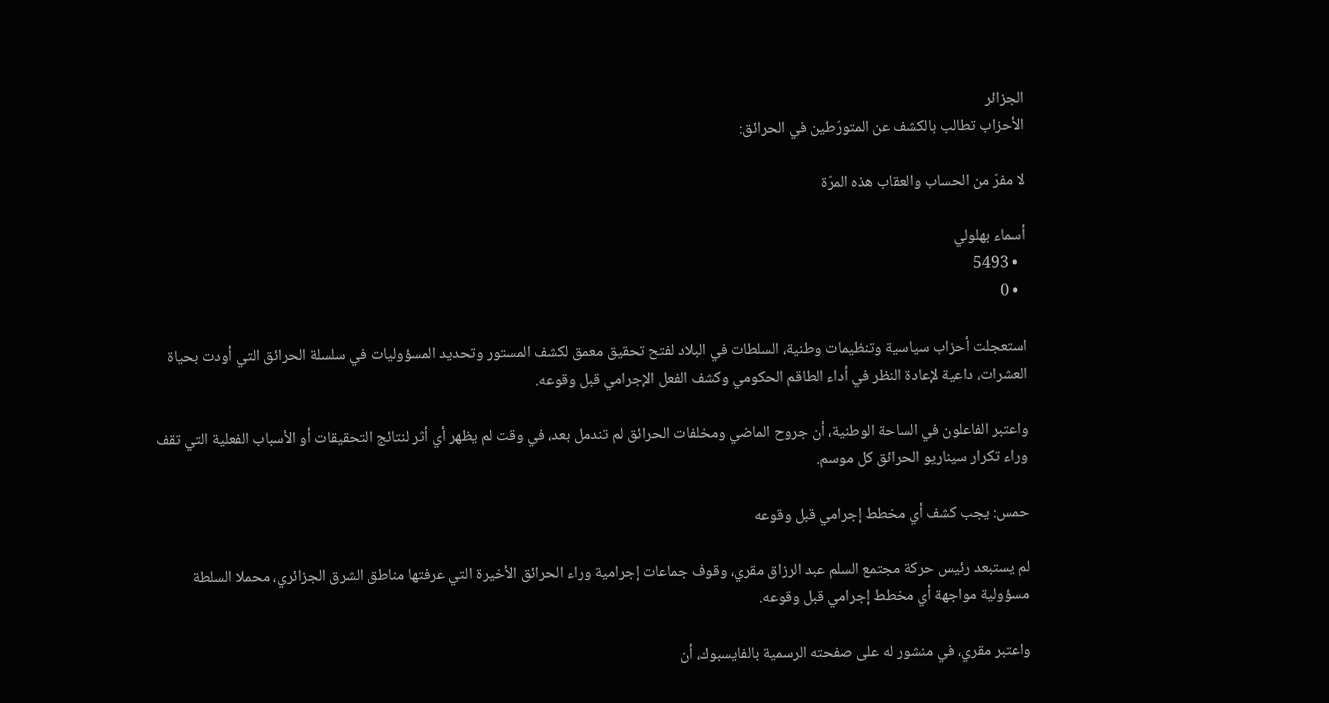الجزائر
الأحزاب تطالب بالكشف عن المتورّطين في الحرائق:

لا مفرّ من الحساب والعقاب هذه المرّة

أسماء بهلولي
  • 5493
  • 0

استعجلت أحزاب سياسية وتنظيمات وطنية، السلطات في البلاد لفتح تحقيق معمق لكشف المستور وتحديد المسؤوليات في سلسلة الحرائق التي أودت بحياة العشرات، داعية لإعادة النظر في أداء الطاقم الحكومي وكشف الفعل الإجرامي قبل وقوعه.

واعتبر الفاعلون في الساحة الوطنية، أن جروح الماضي ومخلفات الحرائق لم تندمل بعد، في وقت لم يظهر أي أثر لنتائج التحقيقات أو الأسباب الفعلية التي تقف وراء تكرار سيناريو الحرائق كل موسم.

حمس: يجب كشف أي مخطط إجرامي قبل وقوعه

لم يستبعد رئيس حركة مجتمع السلم عبد الرزاق مقري، وقوف جماعات إجرامية وراء الحرائق الأخيرة التي عرفتها مناطق الشرق الجزائري، محملا السلطة مسؤولية مواجهة أي مخطط إجرامي قبل وقوعه.

واعتبر مقري، في منشور له على صفحته الرسمية بالفايسبوك، أن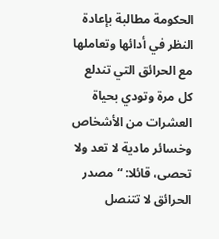الحكومة مطالبة بإعادة النظر في أدائها وتعاملها مع الحرائق التي تندلع كل مرة وتودي بحياة العشرات من الأشخاص وخسائر مادية لا تعد ولا تحصى، قائلا: “مصدر الحرائق لا تتنصل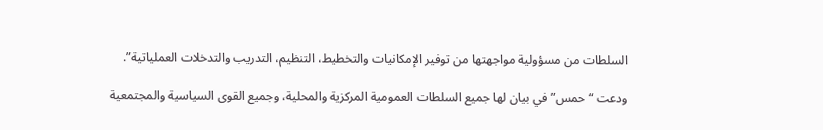السلطات من مسؤولية مواجهتها من توفير الإمكانيات والتخطيط، التنظيم، التدريب والتدخلات العملياتية”.

ودعت “حمس” في بيان لها جميع السلطات العمومية المركزية والمحلية، وجميع القوى السياسية والمجتمعية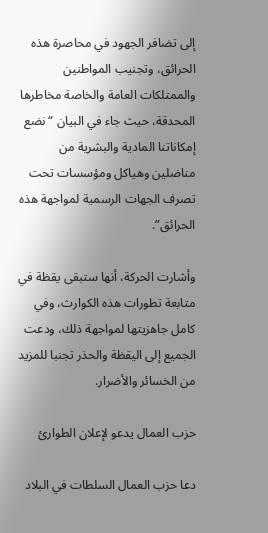إلى تضافر الجهود في محاصرة هذه الحرائق، وتجنيب المواطنين والممتلكات العامة والخاصة مخاطرها المحدقة، حيث جاء في البيان “نضع إمكاناتنا المادية والبشرية من مناضلين وهياكل ومؤسسات تحت تصرف الجهات الرسمية لمواجهة هذه الحرائق”.

وأشارت الحركة، أنها ستبقى يقظة في متابعة تطورات هذه الكوارث، وفي كامل جاهزيتها لمواجهة ذلك، ودعت الجميع إلى اليقظة والحذر تجنبا للمزيد من الخسائر والأضرار.

حزب العمال يدعو لإعلان الطوارئ

دعا حزب العمال السلطات في البلاد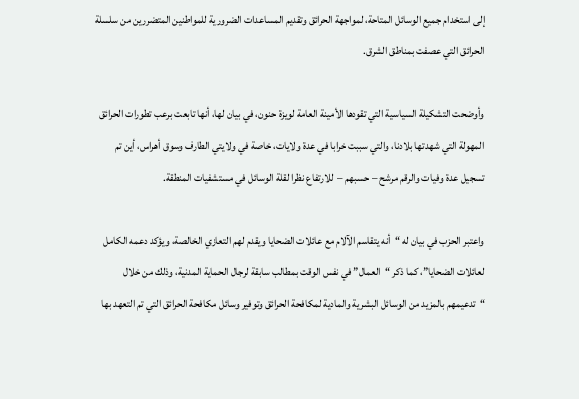إلى استخدام جميع الوسائل المتاحة، لمواجهة الحرائق وتقديم المساعدات الضرورية للمواطنين المتضررين من سلسلة الحرائق التي عصفت بمناطق الشرق.

وأوضحت التشكيلة السياسية التي تقودها الأمينة العامة لويزة حنون، في بيان لها، أنها تابعت برعب تطورات الحرائق المهولة التي شهدتها بلادنا، والتي سببت خرابا في عدة ولايات، خاصة في ولايتي الطارف وسوق أهراس، أين تم تسجيل عدة وفيات والرقم مرشح – حسبهم –  للارتفاع نظرا لقلة الوسائل في مستشفيات المنطقة.

واعتبر الحزب في بيان له “أنه يتقاسم الآلام مع عائلات الضحايا ويقدم لهم التعازي الخالصة، ويؤكد دعمه الكامل لعائلات الضحايا”، كما ذكر “العمال” في نفس الوقت بمطالب سابقة لرجال الحماية المدنية، وذلك من خلال “تدعيمهم بالمزيد من الوسائل البشرية والمادية لمكافحة الحرائق وتوفير وسائل مكافحة الحرائق التي تم التعهد بها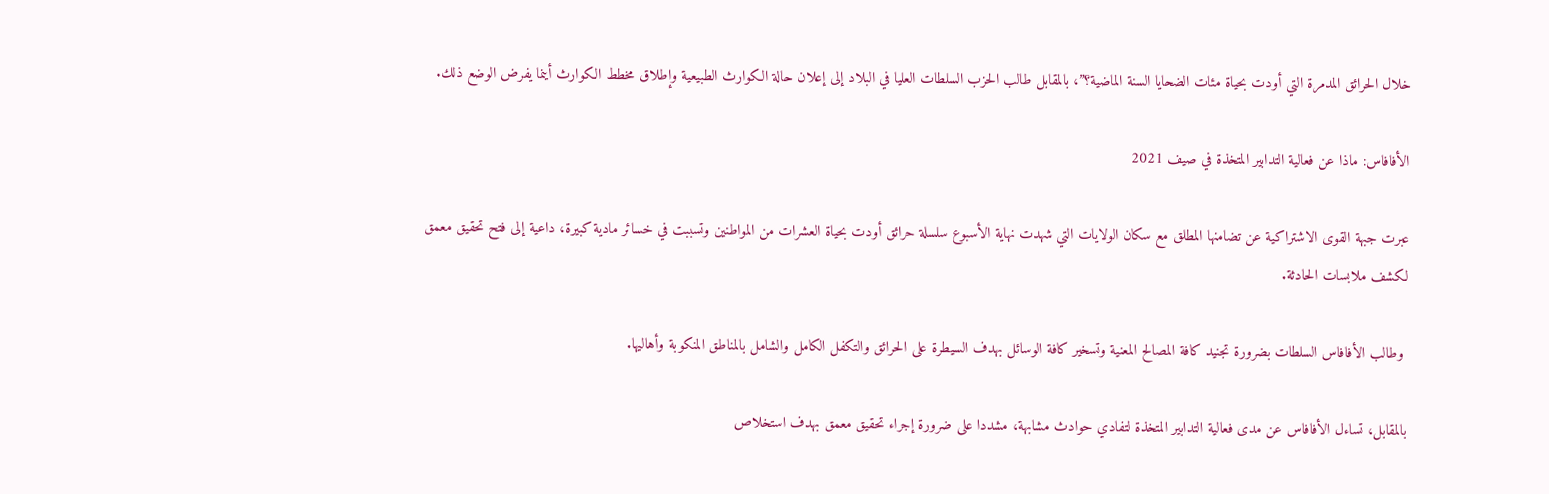خلال الحرائق المدمرة التي أودت بحياة مئات الضحايا السنة الماضية؟”، بالمقابل طالب الحزب السلطات العليا في البلاد إلى إعلان حالة الكوارث الطبيعية وإطلاق مخطط الكوارث أينما يفرض الوضع ذلك.

الأفافاس: ماذا عن فعالية التدابير المتخذة في صيف 2021

عبرت جبهة القوى الاشتراكية عن تضامنها المطلق مع سكان الولايات التي شهدت نهاية الأسبوع سلسلة حرائق أودت بحياة العشرات من المواطنين وتسببت في خسائر مادية كبيرة، داعية إلى فتح تحقيق معمق لكشف ملابسات الحادثة.

 وطالب الأفافاس السلطات بضرورة تجنيد كافة المصالح المعنية وتسخير كافة الوسائل بهدف السيطرة على الحرائق والتكفل الكامل والشامل بالمناطق المنكوبة وأهاليها.

بالمقابل، تساءل الأفافاس عن مدى فعالية التدابير المتخذة لتفادي حوادث مشابهة، مشددا على ضرورة إجراء تحقيق معمق بهدف استخلاص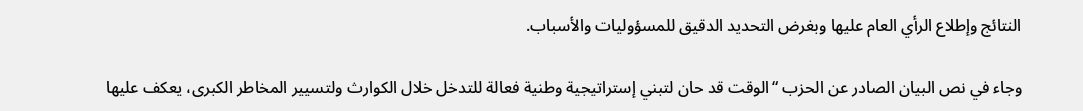النتائج وإطلاع الرأي العام عليها وبغرض التحديد الدقيق للمسؤوليات والأسباب.

وجاء في نص البيان الصادر عن الحزب “الوقت قد حان لتبني إستراتيجية وطنية فعالة للتدخل خلال الكوارث ولتسيير المخاطر الكبرى، يعكف عليها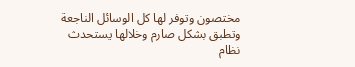مختصون وتوفر لها كل الوسائل الناجعة وتطبق بشكل صارم وخلالها يستحدث نظام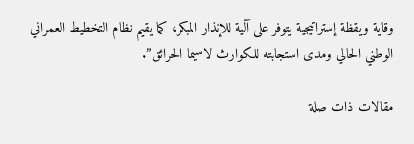وقاية ويقظة إستراتيجية يتوفر على آلية للإنذار المبكر، كما يقيم نظام التخطيط العمراني الوطني الحالي ومدى استجابته للكوارث لاسيما الحرائق”.

مقالات ذات صلة